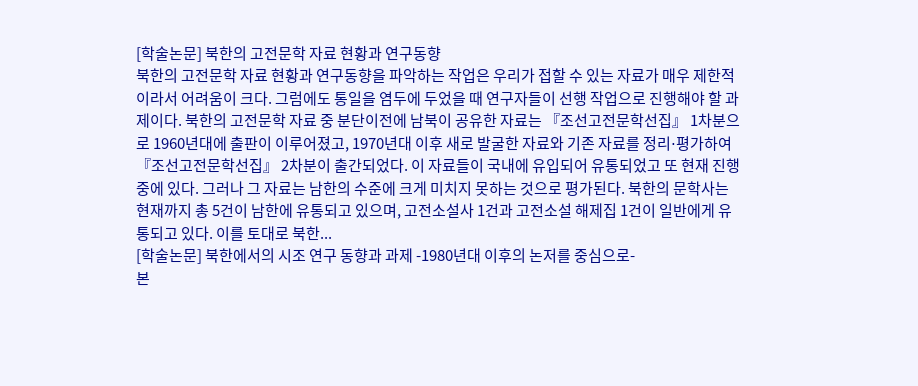[학술논문] 북한의 고전문학 자료 현황과 연구동향
북한의 고전문학 자료 현황과 연구동향을 파악하는 작업은 우리가 접할 수 있는 자료가 매우 제한적이라서 어려움이 크다. 그럼에도 통일을 염두에 두었을 때 연구자들이 선행 작업으로 진행해야 할 과제이다. 북한의 고전문학 자료 중 분단이전에 남북이 공유한 자료는 『조선고전문학선집』 1차분으로 1960년대에 출판이 이루어졌고, 1970년대 이후 새로 발굴한 자료와 기존 자료를 정리⋅평가하여 『조선고전문학선집』 2차분이 출간되었다. 이 자료들이 국내에 유입되어 유통되었고 또 현재 진행 중에 있다. 그러나 그 자료는 남한의 수준에 크게 미치지 못하는 것으로 평가된다. 북한의 문학사는 현재까지 총 5건이 남한에 유통되고 있으며, 고전소설사 1건과 고전소설 해제집 1건이 일반에게 유통되고 있다. 이를 토대로 북한...
[학술논문] 북한에서의 시조 연구 동향과 과제 -1980년대 이후의 논저를 중심으로-
본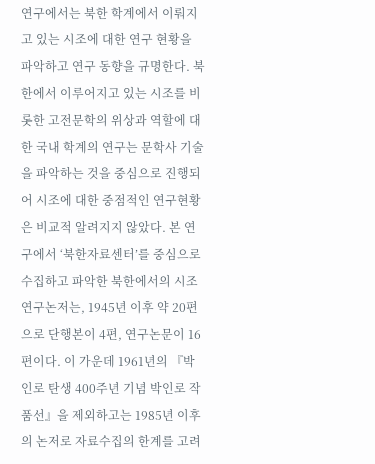연구에서는 북한 학계에서 이뤄지고 있는 시조에 대한 연구 현황을 파악하고 연구 동향을 규명한다. 북한에서 이루어지고 있는 시조를 비롯한 고전문학의 위상과 역할에 대한 국내 학계의 연구는 문학사 기술을 파악하는 것을 중심으로 진행되어 시조에 대한 중점적인 연구현황은 비교적 알려지지 않았다. 본 연구에서 ‘북한자료센터’를 중심으로 수집하고 파악한 북한에서의 시조 연구논저는, 1945년 이후 약 20편으로 단행본이 4편, 연구논문이 16편이다. 이 가운데 1961년의 『박 인로 탄생 400주년 기념 박인로 작품선』을 제외하고는 1985년 이후의 논저로 자료수집의 한계를 고려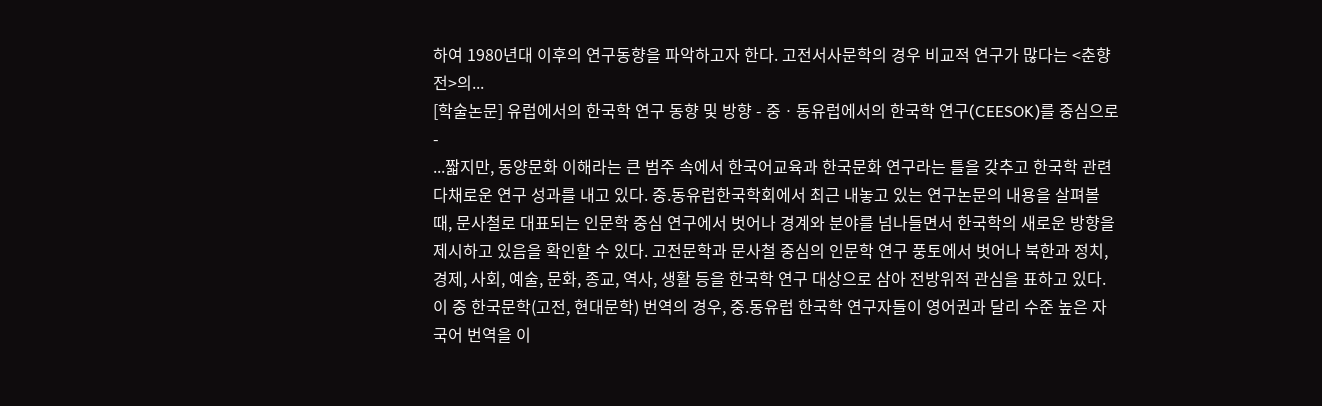하여 1980년대 이후의 연구동향을 파악하고자 한다. 고전서사문학의 경우 비교적 연구가 많다는 <춘향전>의...
[학술논문] 유럽에서의 한국학 연구 동향 및 방향 - 중ㆍ동유럽에서의 한국학 연구(CEESOK)를 중심으로 -
...짧지만, 동양문화 이해라는 큰 범주 속에서 한국어교육과 한국문화 연구라는 틀을 갖추고 한국학 관련 다채로운 연구 성과를 내고 있다. 중․동유럽한국학회에서 최근 내놓고 있는 연구논문의 내용을 살펴볼 때, 문사철로 대표되는 인문학 중심 연구에서 벗어나 경계와 분야를 넘나들면서 한국학의 새로운 방향을 제시하고 있음을 확인할 수 있다. 고전문학과 문사철 중심의 인문학 연구 풍토에서 벗어나 북한과 정치, 경제, 사회, 예술, 문화, 종교, 역사, 생활 등을 한국학 연구 대상으로 삼아 전방위적 관심을 표하고 있다. 이 중 한국문학(고전, 현대문학) 번역의 경우, 중․동유럽 한국학 연구자들이 영어권과 달리 수준 높은 자국어 번역을 이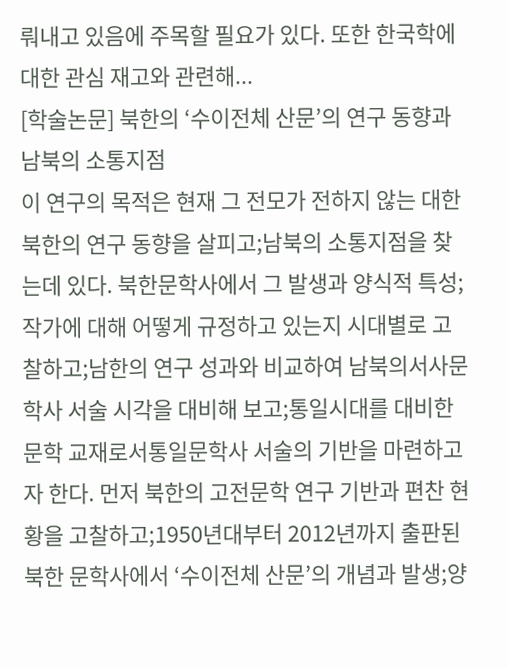뤄내고 있음에 주목할 필요가 있다. 또한 한국학에 대한 관심 재고와 관련해...
[학술논문] 북한의 ‘수이전체 산문’의 연구 동향과 남북의 소통지점
이 연구의 목적은 현재 그 전모가 전하지 않는 대한 북한의 연구 동향을 살피고;남북의 소통지점을 찾는데 있다. 북한문학사에서 그 발생과 양식적 특성;작가에 대해 어떻게 규정하고 있는지 시대별로 고찰하고;남한의 연구 성과와 비교하여 남북의서사문학사 서술 시각을 대비해 보고;통일시대를 대비한 문학 교재로서통일문학사 서술의 기반을 마련하고자 한다. 먼저 북한의 고전문학 연구 기반과 편찬 현황을 고찰하고;1950년대부터 2012년까지 출판된 북한 문학사에서 ‘수이전체 산문’의 개념과 발생;양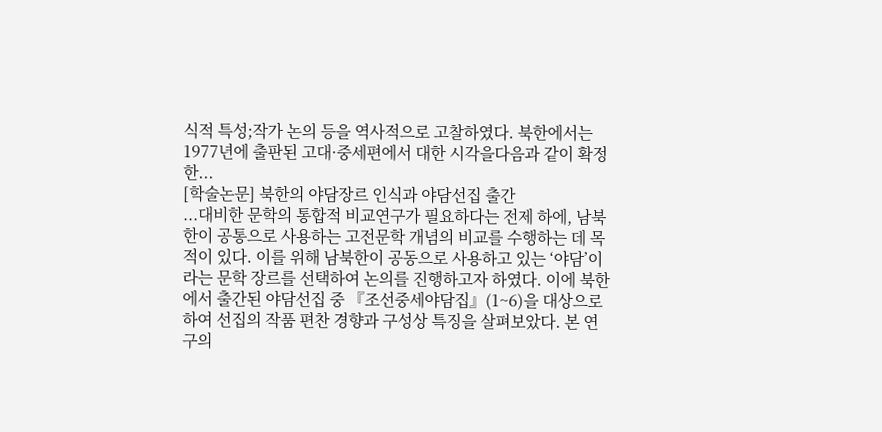식적 특성;작가 논의 등을 역사적으로 고찰하였다. 북한에서는1977년에 출판된 고대·중세편에서 대한 시각을다음과 같이 확정한...
[학술논문] 북한의 야담장르 인식과 야담선집 출간
...대비한 문학의 통합적 비교연구가 필요하다는 전제 하에, 남북한이 공통으로 사용하는 고전문학 개념의 비교를 수행하는 데 목적이 있다. 이를 위해 남북한이 공동으로 사용하고 있는 ‘야담’이라는 문학 장르를 선택하여 논의를 진행하고자 하였다. 이에 북한에서 출간된 야담선집 중 『조선중세야담집』(1~6)을 대상으로 하여 선집의 작품 편찬 경향과 구성상 특징을 살펴보았다. 본 연구의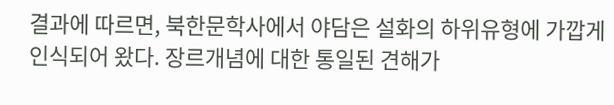결과에 따르면, 북한문학사에서 야담은 설화의 하위유형에 가깝게 인식되어 왔다. 장르개념에 대한 통일된 견해가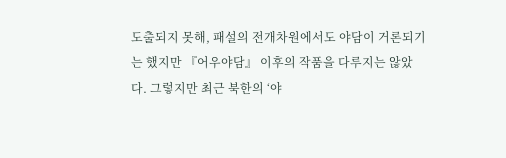도출되지 못해, 패설의 전개차원에서도 야담이 거론되기는 했지만 『어우야담』 이후의 작품을 다루지는 않았다. 그렇지만 최근 북한의 ‘야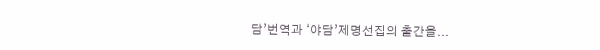담’번역과 ‘야담’제명선집의 출간을...